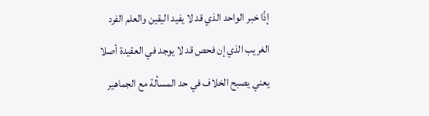إذًا خبر الواحد الذي قد لا يفيد اليقين والعلم الفرد الغريب الذي إن فحص قد لا يوجد في العقيدة أصلا يعني يصبح الخلاف في حد المسألة مع الجماهير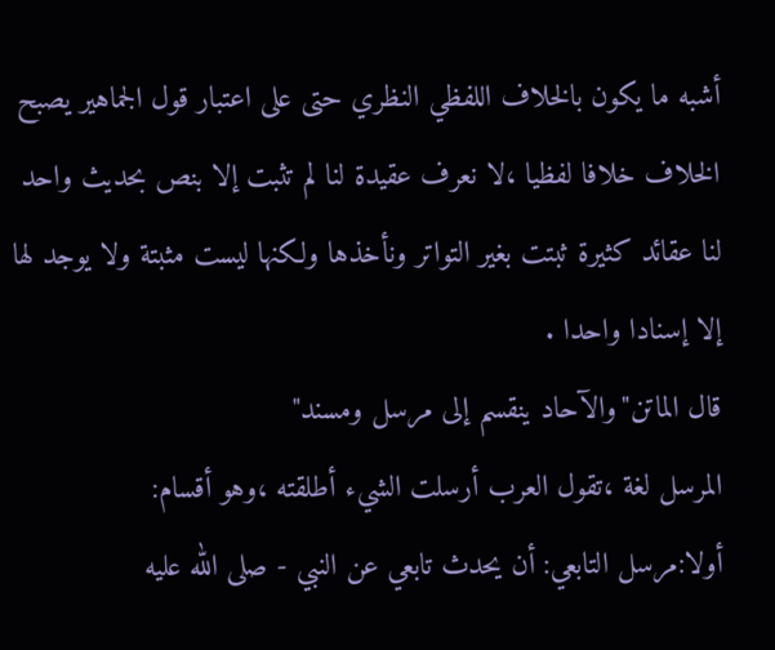أشبه ما يكون بالخلاف اللفظي النظري حتى على اعتبار قول الجماهير يصبح الخلاف خلافا لفظيا ،لا نعرف عقيدة لنا لم تثبت إلا بنص بحديث واحد لنا عقائد كثيرة ثبتت بغير التواتر ونأخذها ولكنها ليست مثبتة ولا يوجد لها إلا إسنادا واحدا .
قال الماتن"والآحاد ينقسم إلى مرسل ومسند"
المرسل لغة ،تقول العرب أرسلت الشيء أطلقته ،وهو أقسام:
أولا:مرسل التابعي: أن يحدث تابعي عن النبي - صلى الله عليه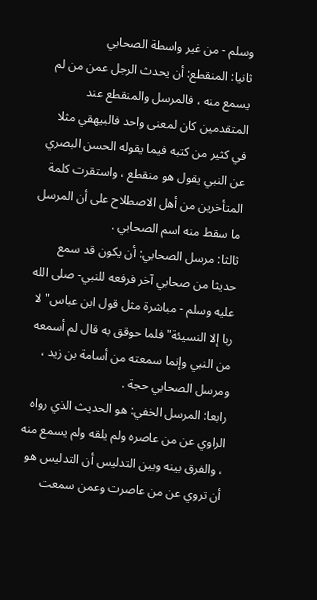وسلم - من غير واسطة الصحابي
ثانيا: المنقطع: أن يحدث الرجل عمن من لم يسمع منه ، فالمرسل والمنقطع عند المتقدمين كان لمعنى واحد فالبيهقي مثلا في كثير من كتبه فيما يقوله الحسن البصري عن النبي يقول هو منقطع ، واستقرت كلمة المتأخرين من أهل الاصطلاح على أن المرسل ما سقط منه اسم الصحابي .
ثالثا: مرسل الصحابي: أن يكون قد سمع حديثا من صحابي آخر فرفعه للنبي- صلى الله عليه وسلم - مباشرة مثل قول ابن عباس"لا ربا إلا النسيئة"فلما حوقق به قال لم أسمعه من النبي وإنما سمعته من أسامة بن زيد ، ومرسل الصحابي حجة .
رابعا: المرسل الخفي: هو الحديث الذي رواه الراوي عن من عاصره ولم يلقه ولم يسمع منه ، والفرق بينه وبين التدليس أن التدليس هو أن تروي عن من عاصرت وعمن سمعت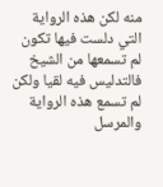منه لكن هذه الرواية التي دلست فيها تكون لم تسمعها من الشيخ فالتدليس فيه لقيا ولكن لم تسمع هذه الرواية والمرسل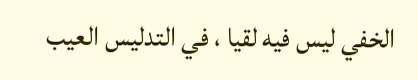الخفي ليس فيه لقيا ، في التدليس العيب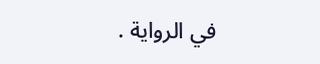في الرواية .